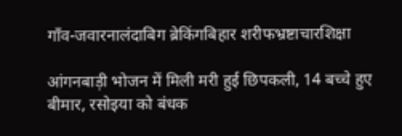गाँव-जवारनालंदाबिग ब्रेकिंगबिहार शरीफभ्रष्टाचारशिक्षा

आंगनबाड़ी भोजन में मिली मरी हुई छिपकली, 14 बच्चे हुए बीमार, रसोइया को बंधक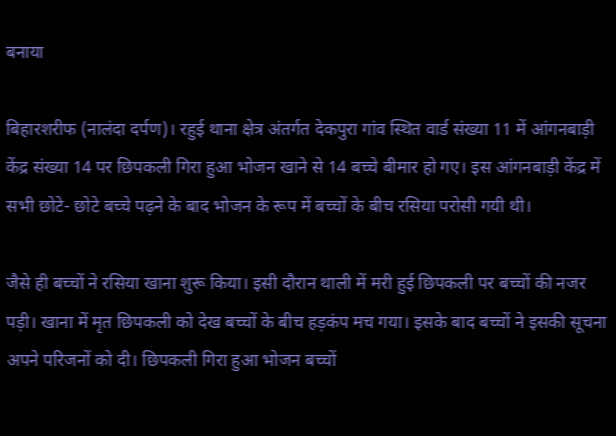बनाया

बिहारशरीफ (नालंदा दर्पण)। रहुई थाना क्षेत्र अंतर्गत देकपुरा गांव स्थित वार्ड संख्या 11 में आंगनबाड़ी केंद्र संख्या 14 पर छिपकली गिरा हुआ भोजन खाने से 14 बच्चे बीमार हो गए। इस आंगनबाड़ी केंद्र में सभी छोटे- छोटे बच्चे पढ़ने के बाद भोजन के रूप में बच्चों के बीच रसिया परोसी गयी थी।

जैसे ही बच्चों ने रसिया खाना शुरू किया। इसी दौरान थाली में मरी हुई छिपकली पर बच्चों की नजर पड़ी। खाना में मृत छिपकली को देख बच्चों के बीच हड़कंप मच गया। इसके बाद बच्चों ने इसकी सूचना अपने परिजनों को दी। छिपकली गिरा हुआ भोजन बच्चों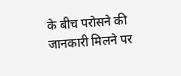के बीच परोसने की जानकारी मिलने पर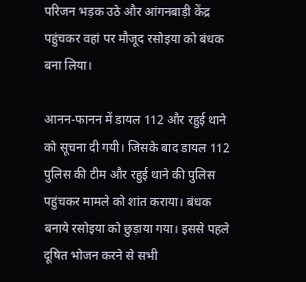परिजन भड़क उठे और आंगनबाड़ी केंद्र पहुंचकर वहां पर मौजूद रसोइया को बंधक बना लिया।

आनन-फानन में डायल 112 और रहुई थाने को सूचना दी गयी। जिसके बाद डायल 112 पुलिस की टीम और रहुई थाने की पुलिस पहुंचकर मामले को शांत कराया। बंधक बनाये रसोइया को छुड़ाया गया। इससे पहले दूषित भोजन करने से सभी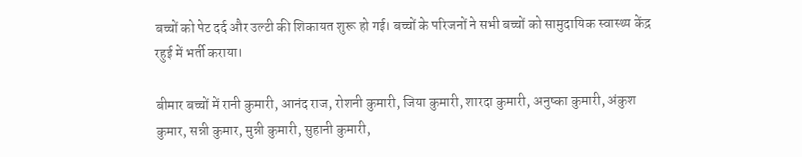बच्चों को पेट दर्द और उल्टी की शिकायत शुरू हो गई। बच्चों के परिजनों ने सभी बच्चों को सामुदायिक स्वास्थ्य केंद्र रहुई में भर्ती कराया।

बीमार बच्चों में रानी कुमारी, आनंद राज, रोशनी कुमारी, जिया कुमारी, शारदा कुमारी, अनुष्का कुमारी, अंकुश कुमार, सन्नी कुमार, मुन्नी कुमारी, सुहानी कुमारी,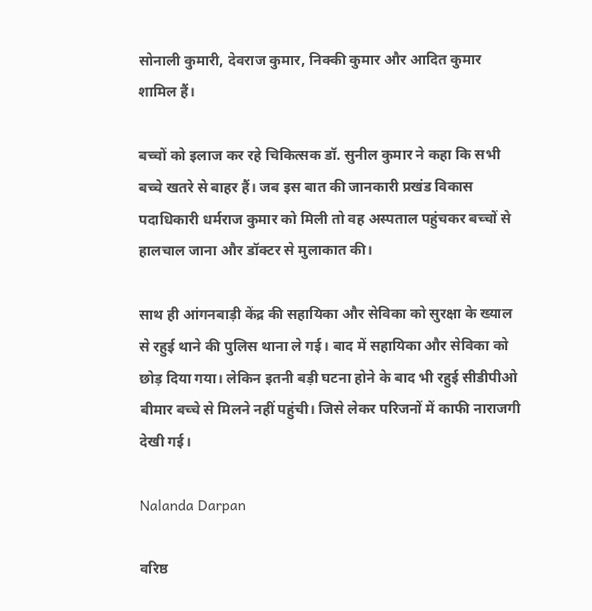सोनाली कुमारी, देवराज कुमार, निक्की कुमार और आदित कुमार शामिल हैं।

बच्चों को इलाज कर रहे चिकित्सक डॉ. सुनील कुमार ने कहा कि सभी बच्चे खतरे से बाहर हैं। जब इस बात की जानकारी प्रखंड विकास पदाधिकारी धर्मराज कुमार को मिली तो वह अस्पताल पहुंचकर बच्चों से हालचाल जाना और डॉक्टर से मुलाकात की।

साथ ही आंगनबाड़ी केंद्र की सहायिका और सेविका को सुरक्षा के ख्याल से रहुई थाने की पुलिस थाना ले गई। बाद में सहायिका और सेविका को छोड़ दिया गया। लेकिन इतनी बड़ी घटना होने के बाद भी रहुई सीडीपीओ बीमार बच्चे से मिलने नहीं पहुंची। जिसे लेकर परिजनों में काफी नाराजगी देखी गई।

Nalanda Darpan

वरिष्ठ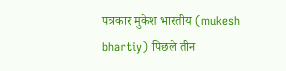पत्रकार मुकेश भारतीय (mukesh bhartiy) पिछले तीन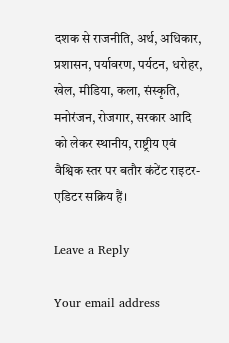दशक से राजनीति, अर्थ, अधिकार, प्रशासन, पर्यावरण, पर्यटन, धरोहर, खेल, मीडिया, कला, संस्कृति, मनोरंजन, रोजगार, सरकार आदि को लेकर स्थानीय, राष्ट्रीय एवं वैश्विक स्तर पर बतौर कंटेंट राइटर-एडिटर सक्रिय हैं।

Leave a Reply

Your email address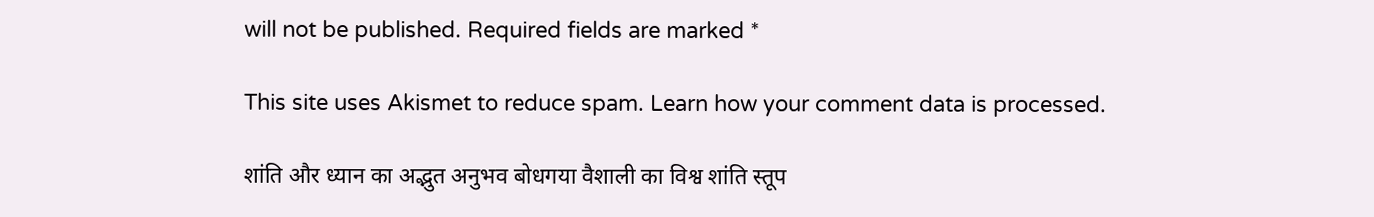will not be published. Required fields are marked *

This site uses Akismet to reduce spam. Learn how your comment data is processed.

शांति और ध्यान का अद्भुत अनुभव बोधगया वैशाली का विश्व शांति स्तूप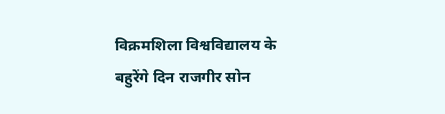विक्रमशिला विश्वविद्यालय के बहुरेंगे दिन राजगीर सोन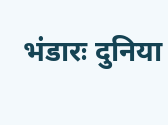भंडारः दुनिया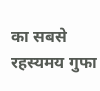का सबसे रहस्यमय गुफा